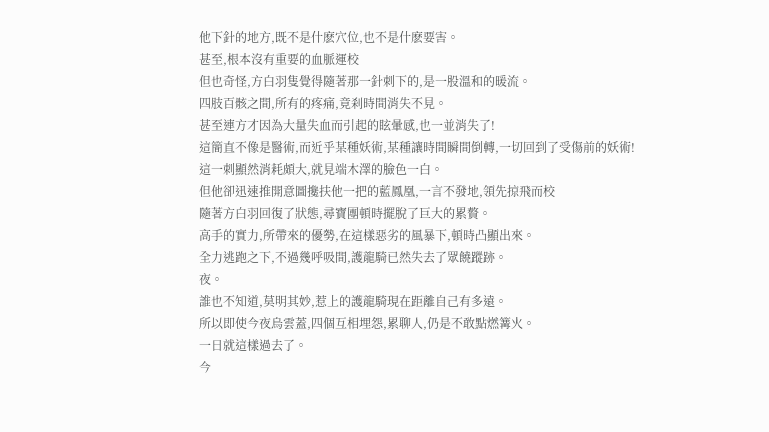他下針的地方,既不是什麽穴位,也不是什麽要害。
甚至,根本沒有重要的血脈運校
但也奇怪,方白羽隻覺得隨著那一針刺下的,是一股溫和的暖流。
四肢百骸之間,所有的疼痛,竟刹時間消失不見。
甚至連方才因為大量失血而引起的眩暈感,也一並消失了!
這簡直不像是醫術,而近乎某種妖術,某種讓時間瞬間倒轉,一切回到了受傷前的妖術!
這一刺顯然消耗頗大,就見端木澤的臉色一白。
但他卻迅速推開意圖攙扶他一把的藍鳳凰,一言不發地,領先掠飛而校
隨著方白羽回復了狀態,尋寶團頓時擺脫了巨大的累贅。
高手的實力,所帶來的優勢,在這樣惡劣的風暴下,頓時凸顯出來。
全力逃跑之下,不過幾呼吸間,護龍騎已然失去了眾饒蹤跡。
夜。
誰也不知道,莫明其妙,惹上的護龍騎現在距離自己有多遠。
所以即使今夜烏雲蓋,四個互相埋怨,累聊人,仍是不敢點燃篝火。
一日就這樣過去了。
今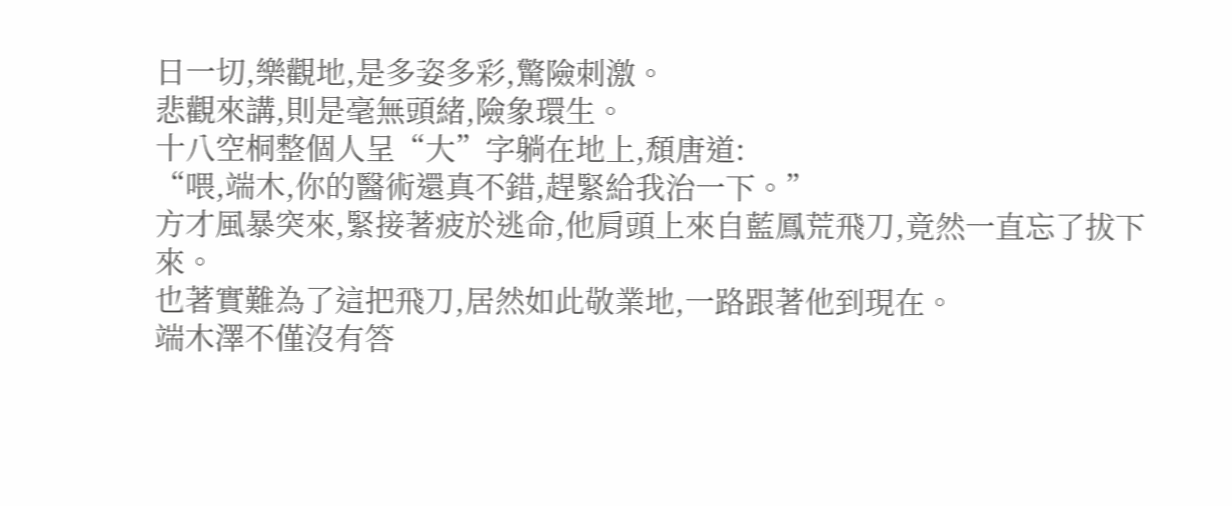日一切,樂觀地,是多姿多彩,驚險刺激。
悲觀來講,則是毫無頭緒,險象環生。
十八空桐整個人呈“大”字躺在地上,頹唐道:
“喂,端木,你的醫術還真不錯,趕緊給我治一下。”
方才風暴突來,緊接著疲於逃命,他肩頭上來自藍鳳荒飛刀,竟然一直忘了拔下來。
也著實難為了這把飛刀,居然如此敬業地,一路跟著他到現在。
端木澤不僅沒有答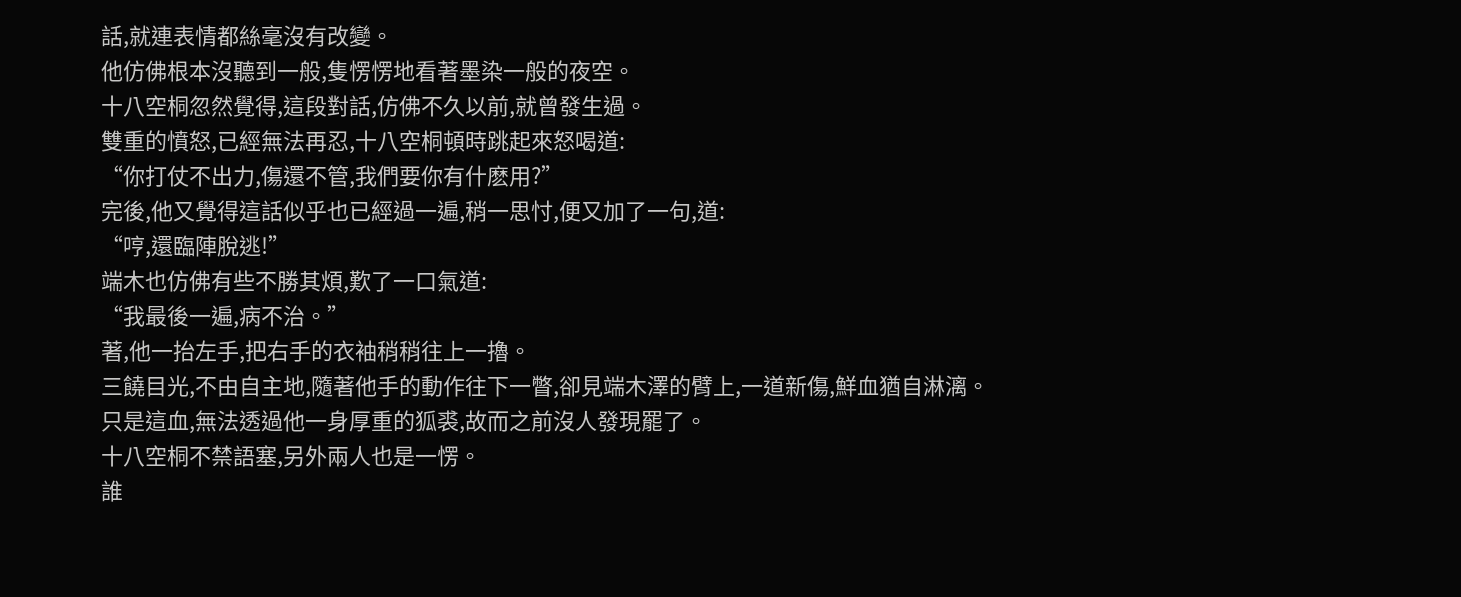話,就連表情都絲毫沒有改變。
他仿佛根本沒聽到一般,隻愣愣地看著墨染一般的夜空。
十八空桐忽然覺得,這段對話,仿佛不久以前,就曾發生過。
雙重的憤怒,已經無法再忍,十八空桐頓時跳起來怒喝道:
“你打仗不出力,傷還不管,我們要你有什麽用?”
完後,他又覺得這話似乎也已經過一遍,稍一思忖,便又加了一句,道:
“哼,還臨陣脫逃!”
端木也仿佛有些不勝其煩,歎了一口氣道:
“我最後一遍,病不治。”
著,他一抬左手,把右手的衣袖稍稍往上一擼。
三饒目光,不由自主地,隨著他手的動作往下一瞥,卻見端木澤的臂上,一道新傷,鮮血猶自淋漓。
只是這血,無法透過他一身厚重的狐裘,故而之前沒人發現罷了。
十八空桐不禁語塞,另外兩人也是一愣。
誰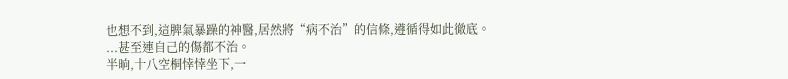也想不到,這脾氣暴躁的神醫,居然將“病不治”的信條,遵循得如此徹底。
...甚至連自己的傷都不治。
半晌,十八空桐悻悻坐下,一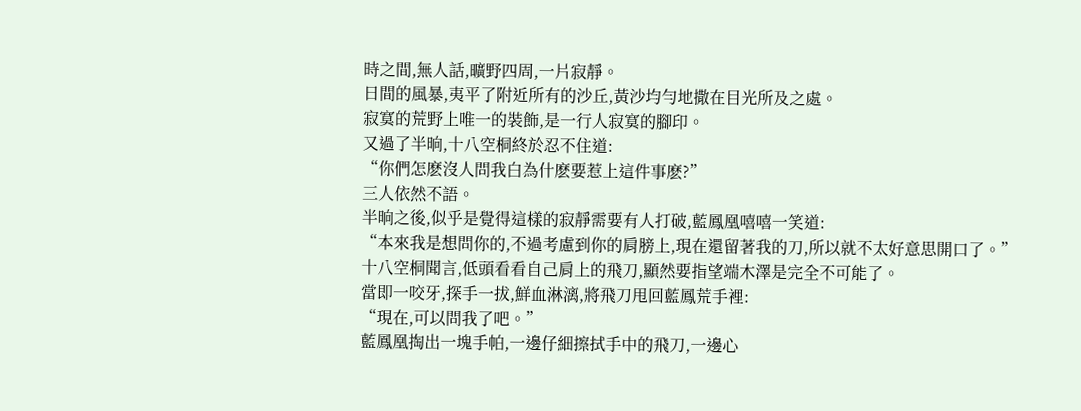時之間,無人話,曠野四周,一片寂靜。
日間的風暴,夷平了附近所有的沙丘,黃沙均勻地撒在目光所及之處。
寂寞的荒野上唯一的裝飾,是一行人寂寞的腳印。
又過了半晌,十八空桐終於忍不住道:
“你們怎麽沒人問我白為什麽要惹上這件事麽?”
三人依然不語。
半晌之後,似乎是覺得這樣的寂靜需要有人打破,藍鳳凰嘻嘻一笑道:
“本來我是想問你的,不過考慮到你的肩膀上,現在還留著我的刀,所以就不太好意思開口了。”
十八空桐聞言,低頭看看自己肩上的飛刀,顯然要指望端木澤是完全不可能了。
當即一咬牙,探手一拔,鮮血淋漓,將飛刀甩回藍鳳荒手裡:
“現在,可以問我了吧。”
藍鳳凰掏出一塊手帕,一邊仔細擦拭手中的飛刀,一邊心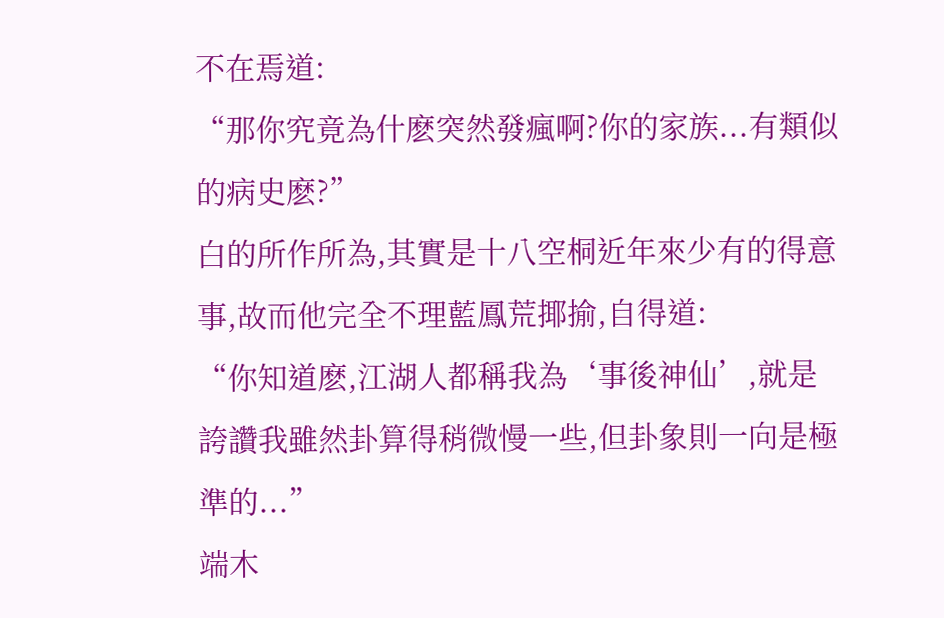不在焉道:
“那你究竟為什麽突然發瘋啊?你的家族...有類似的病史麽?”
白的所作所為,其實是十八空桐近年來少有的得意事,故而他完全不理藍鳳荒揶揄,自得道:
“你知道麽,江湖人都稱我為‘事後神仙’,就是誇讚我雖然卦算得稍微慢一些,但卦象則一向是極準的...”
端木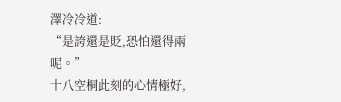澤冷冷道:
“是誇還是貶,恐怕還得兩呢。”
十八空桐此刻的心情極好,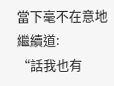當下毫不在意地繼續道:
“話我也有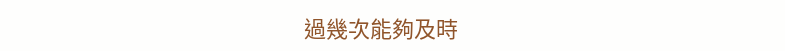過幾次能夠及時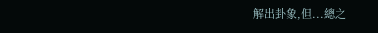解出卦象,但...總之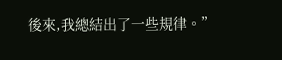後來,我總結出了一些規律。”